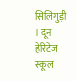सिलिगुड़ी । दून हेरिटेज स्कूल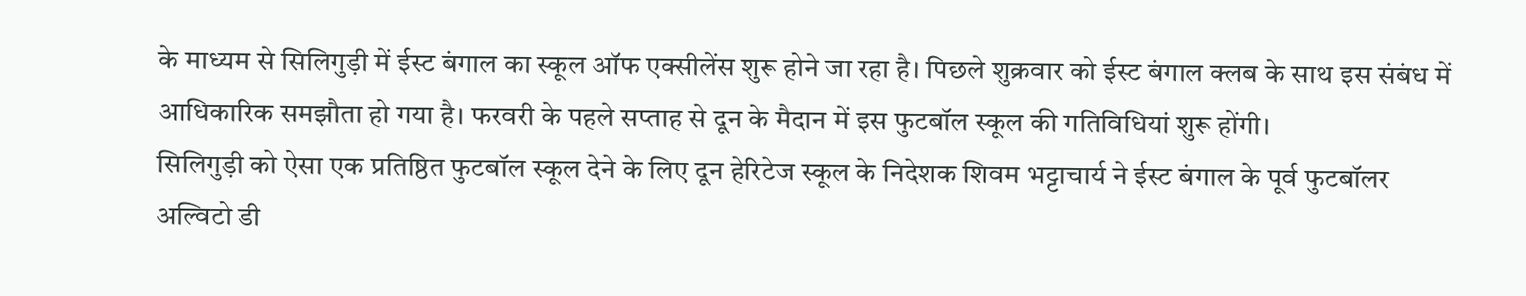के माध्यम से सिलिगुड़ी में ईस्ट बंगाल का स्कूल ऑफ एक्सीलेंस शुरू होने जा रहा है। पिछले शुक्रवार को ईस्ट बंगाल क्लब के साथ इस संबंध में आधिकारिक समझौता हो गया है। फरवरी के पहले सप्ताह से दून के मैदान में इस फुटबॉल स्कूल की गतिविधियां शुरू होंगी।
सिलिगुड़ी को ऐसा एक प्रतिष्ठित फुटबॉल स्कूल देने के लिए दून हेरिटेज स्कूल के निदेशक शिवम भट्टाचार्य ने ईस्ट बंगाल के पूर्व फुटबॉलर अल्विटो डी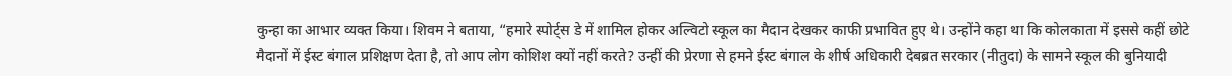कुन्हा का आभार व्यक्त किया। शिवम ने बताया, “हमारे स्पोर्ट्स डे में शामिल होकर अल्विटो स्कूल का मैदान देखकर काफी प्रभावित हुए थे। उन्होंने कहा था कि कोलकाता में इससे कहीं छोटे मैदानों में ईस्ट बंगाल प्रशिक्षण देता है, तो आप लोग कोशिश क्यों नहीं करते? उन्हीं की प्रेरणा से हमने ईस्ट बंगाल के शीर्ष अधिकारी देबब्रत सरकार (नीतुदा) के सामने स्कूल की बुनियादी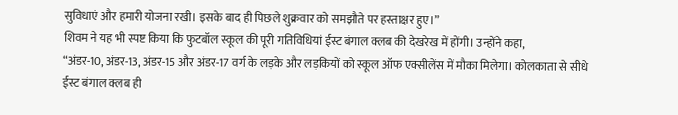सुविधाएं और हमारी योजना रखी। इसके बाद ही पिछले शुक्रवार को समझौते पर हस्ताक्षर हुए।”
शिवम ने यह भी स्पष्ट किया कि फुटबॉल स्कूल की पूरी गतिविधियां ईस्ट बंगाल क्लब की देखरेख में होंगी। उन्होंने कहा,
“अंडर-10, अंडर-13, अंडर-15 और अंडर-17 वर्ग के लड़के और लड़कियों को स्कूल ऑफ एक्सीलेंस में मौका मिलेगा। कोलकाता से सीधे ईस्ट बंगाल क्लब ही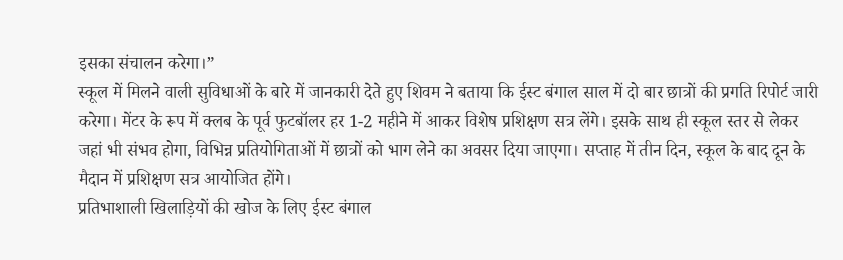इसका संचालन करेगा।”
स्कूल में मिलने वाली सुविधाओं के बारे में जानकारी देते हुए शिवम ने बताया कि ईस्ट बंगाल साल में दो बार छात्रों की प्रगति रिपोर्ट जारी करेगा। मेंटर के रूप में क्लब के पूर्व फुटबॉलर हर 1-2 महीने में आकर विशेष प्रशिक्षण सत्र लेंगे। इसके साथ ही स्कूल स्तर से लेकर जहां भी संभव होगा, विभिन्न प्रतियोगिताओं में छात्रों को भाग लेने का अवसर दिया जाएगा। सप्ताह में तीन दिन, स्कूल के बाद दून के मैदान में प्रशिक्षण सत्र आयोजित होंगे।
प्रतिभाशाली खिलाड़ियों की खोज के लिए ईस्ट बंगाल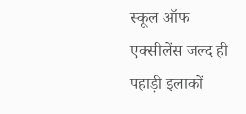स्कूल ऑफ एक्सीलेंस जल्द ही पहाड़ी इलाकों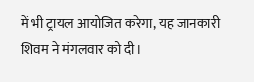में भी ट्रायल आयोजित करेगा, यह जानकारी शिवम ने मंगलवार को दी।